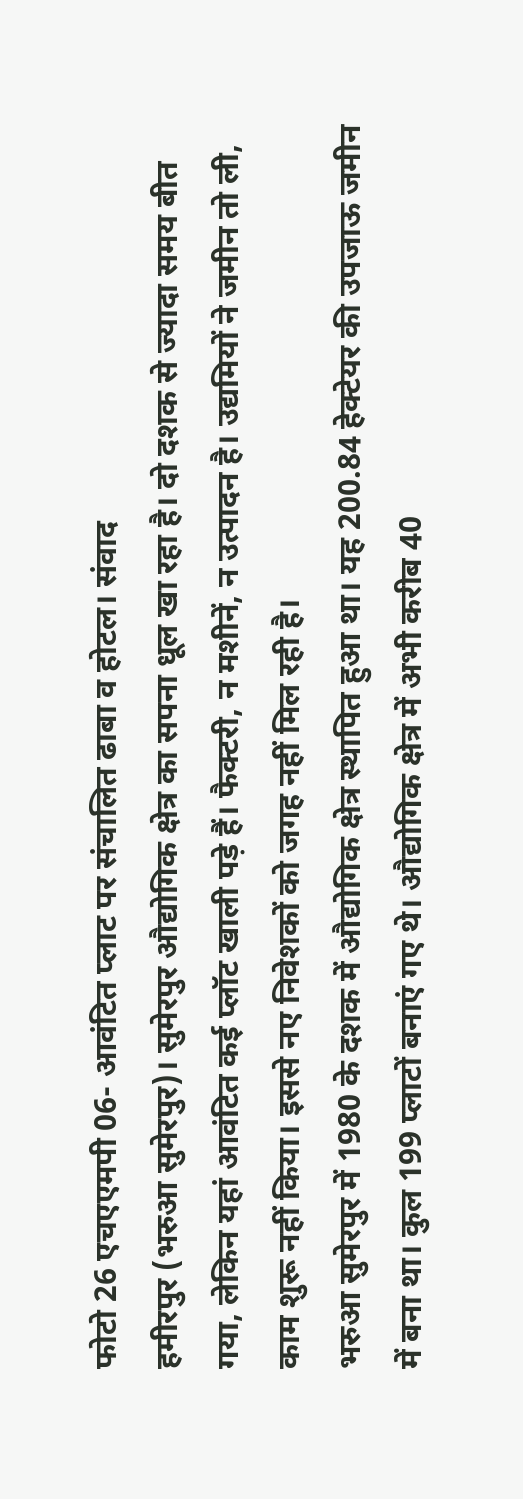फोटो 26 एचएएमपी 06- आवंटित प्लाट पर संचालित ढाबा व होटल। संवाद
हमीरपुर (भरुआ सुमेरपुर)। सुमेरपुर औद्योगिक क्षेत्र का सपना धूल खा रहा है। दो दशक से ज्यादा समय बीत गया, लेकिन यहां आवंटित कई प्लॉट खाली पड़े हैं। फैक्टरी, न मशीनें, न उत्पादन है। उद्यमियों ने जमीन तो ली, काम शुरू नहीं किया। इससे नए निवेशकों को जगह नहीं मिल रही है।
भरुआ सुमेरपुर में 1980 के दशक में औद्योगिक क्षेत्र स्थापित हुआ था। यह 200.84 हेक्टेयर की उपजाऊ जमीन में बना था। कुल 199 प्लाटों बनाएं गए थे। औद्योगिक क्षेत्र में अभी करीब 40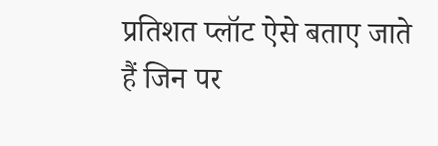प्रतिशत प्लॉट ऐसे बताए जाते हैं जिन पर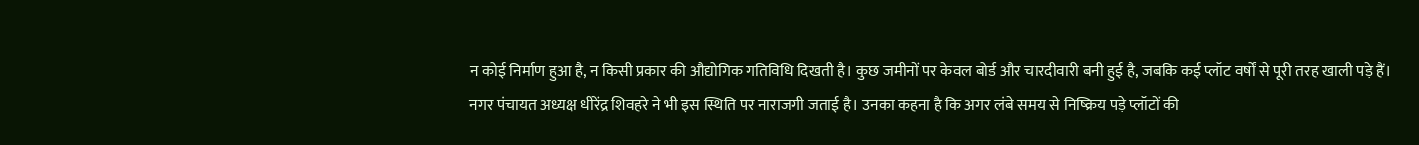न कोई निर्माण हुआ है, न किसी प्रकार की औद्योगिक गतिविधि दिखती है। कुछ जमीनों पर केवल बोर्ड और चारदीवारी बनी हुई है, जबकि कई प्लॉट वर्षों से पूरी तरह खाली पड़े हैं।
नगर पंचायत अध्यक्ष धीरेंद्र शिवहरे ने भी इस स्थिति पर नाराजगी जताई है। उनका कहना है कि अगर लंबे समय से निष्क्रिय पड़े प्लॉटों की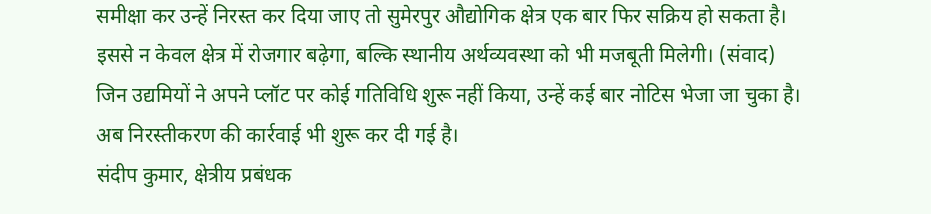समीक्षा कर उन्हें निरस्त कर दिया जाए तो सुमेरपुर औद्योगिक क्षेत्र एक बार फिर सक्रिय हो सकता है। इससे न केवल क्षेत्र में रोजगार बढ़ेगा, बल्कि स्थानीय अर्थव्यवस्था को भी मजबूती मिलेगी। (संवाद)
जिन उद्यमियों ने अपने प्लॉट पर कोई गतिविधि शुरू नहीं किया, उन्हें कई बार नोटिस भेजा जा चुका है। अब निरस्तीकरण की कार्रवाई भी शुरू कर दी गई है।
संदीप कुमार, क्षेत्रीय प्रबंधक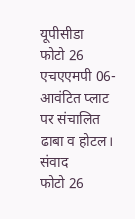यूपीसीडा
फोटो 26 एचएएमपी 06- आवंटित प्लाट पर संचालित ढाबा व होटल। संवाद
फोटो 26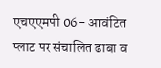एचएएमपी 06- आवंटित प्लाट पर संचालित ढाबा व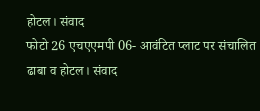होटल। संवाद
फोटो 26 एचएएमपी 06- आवंटित प्लाट पर संचालित ढाबा व होटल। संवाद